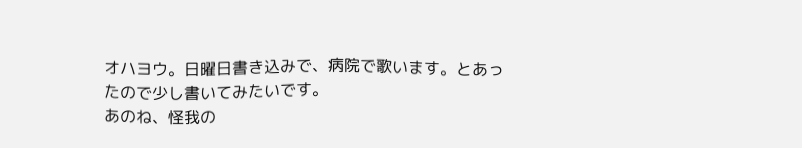オハヨウ。日曜日書き込みで、病院で歌います。とあったので少し書いてみたいです。
あのね、怪我の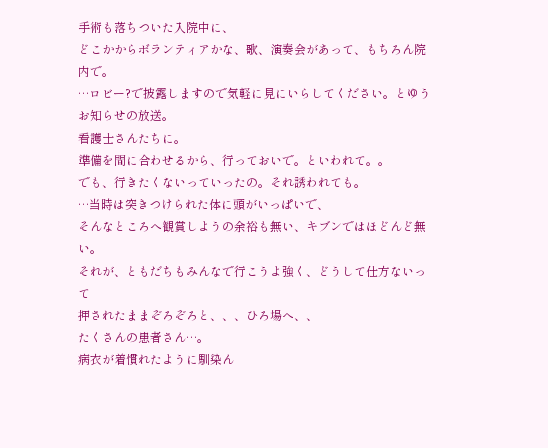手術も落ちついた入院中に、
どこかからボランティアかな、歌、演奏会があって、もちろん院内で。
…ロビー?で披露しますので気軽に見にいらしてください。とゆうお知らせの放送。
看護士さんたちに。
準備を間に合わせるから、行っておいで。といわれて。。
でも、行きたくないっていったの。それ誘われても。
…当時は突きつけられた体に頭がいっぱいで、
そんなところへ観賞しようの余裕も無い、キブンではほどんど無い。
それが、ともだちもみんなで行こうよ強く、どうして仕方ないって
押されたままぞろぞろと、、、ひろ場へ、、
たくさんの患者さん…。
病衣が着慣れたように馴染ん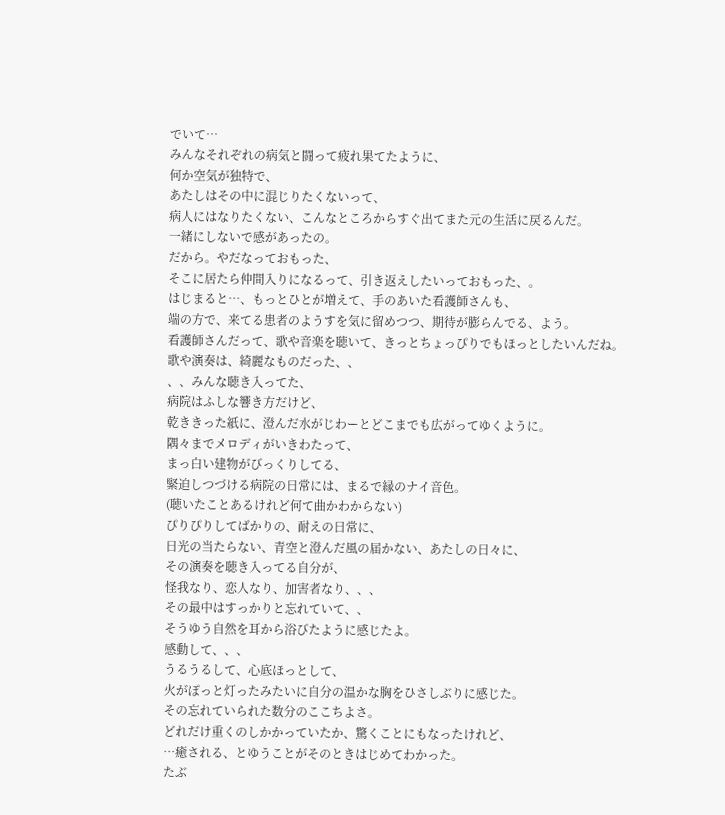でいて…
みんなそれぞれの病気と闘って疲れ果てたように、
何か空気が独特で、
あたしはその中に混じりたくないって、
病人にはなりたくない、こんなところからすぐ出てまた元の生活に戻るんだ。
一緒にしないで感があったの。
だから。やだなっておもった、
そこに居たら仲間入りになるって、引き返えしたいっておもった、。
はじまると…、もっとひとが増えて、手のあいた看護師さんも、
端の方で、来てる患者のようすを気に留めつつ、期待が膨らんでる、よう。
看護師さんだって、歌や音楽を聴いて、きっとちょっぴりでもほっとしたいんだね。
歌や演奏は、綺麗なものだった、、
、、みんな聴き入ってた、
病院はふしな響き方だけど、
乾ききった紙に、澄んだ水がじわーとどこまでも広がってゆくように。
隅々までメロディがいきわたって、
まっ白い建物がびっくりしてる、
緊迫しつづける病院の日常には、まるで縁のナイ音色。
(聴いたことあるけれど何て曲かわからない)
ぴりぴりしてばかりの、耐えの日常に、
日光の当たらない、青空と澄んだ風の届かない、あたしの日々に、
その演奏を聴き入ってる自分が、
怪我なり、恋人なり、加害者なり、、、
その最中はすっかりと忘れていて、、
そうゆう自然を耳から浴びたように感じたよ。
感動して、、、
うるうるして、心底ほっとして、
火がぽっと灯ったみたいに自分の温かな胸をひさしぶりに感じた。
その忘れていられた数分のここちよさ。
どれだけ重くのしかかっていたか、驚くことにもなったけれど、
…癒される、とゆうことがそのときはじめてわかった。
たぶ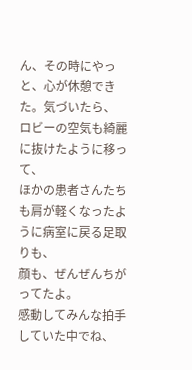ん、その時にやっと、心が休憩できた。気づいたら、
ロビーの空気も綺麗に抜けたように移って、
ほかの患者さんたちも肩が軽くなったように病室に戻る足取りも、
顔も、ぜんぜんちがってたよ。
感動してみんな拍手していた中でね、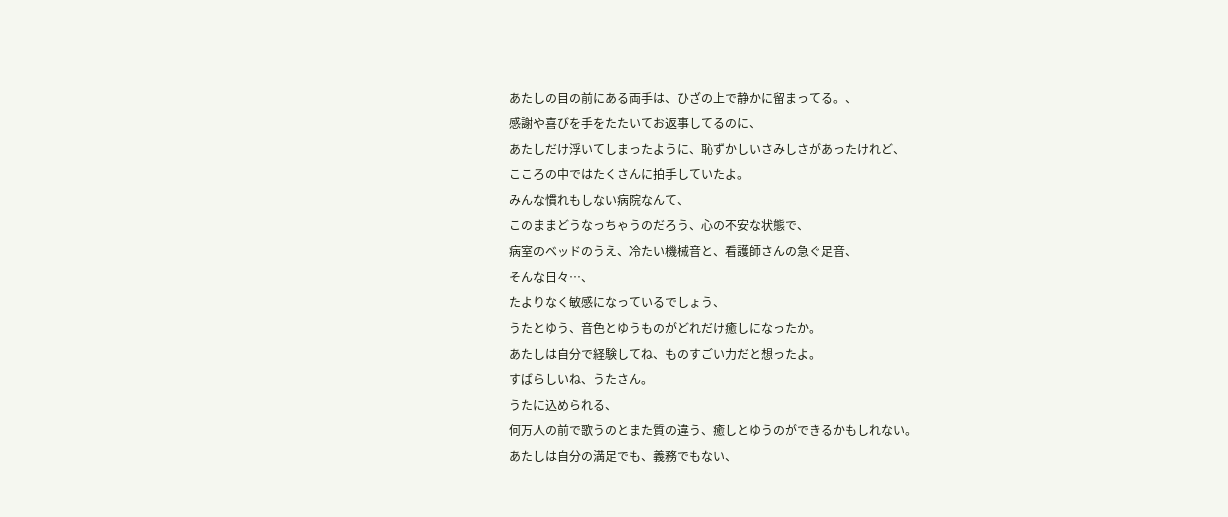あたしの目の前にある両手は、ひざの上で静かに留まってる。、
感謝や喜びを手をたたいてお返事してるのに、
あたしだけ浮いてしまったように、恥ずかしいさみしさがあったけれど、
こころの中ではたくさんに拍手していたよ。
みんな慣れもしない病院なんて、
このままどうなっちゃうのだろう、心の不安な状態で、
病室のベッドのうえ、冷たい機械音と、看護師さんの急ぐ足音、
そんな日々…、
たよりなく敏感になっているでしょう、
うたとゆう、音色とゆうものがどれだけ癒しになったか。
あたしは自分で経験してね、ものすごい力だと想ったよ。
すばらしいね、うたさん。
うたに込められる、
何万人の前で歌うのとまた質の違う、癒しとゆうのができるかもしれない。
あたしは自分の満足でも、義務でもない、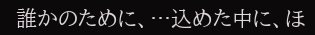誰かのために、…込めた中に、ほ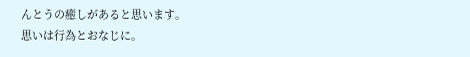んとうの癒しがあると思います。
思いは行為とおなじに。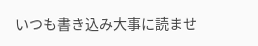いつも書き込み大事に読ませ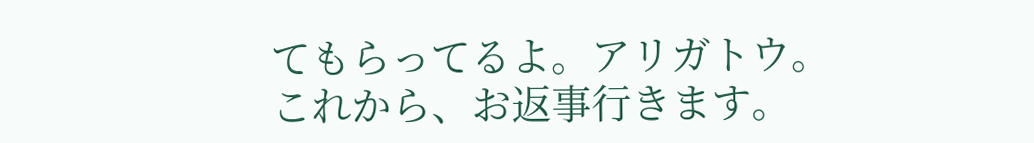てもらってるよ。アリガトウ。
これから、お返事行きます。